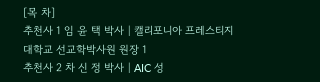[목 차]
추천사 1 임 윤 택 박사 | 캘리포니아 프레스티지대학교 선교학박사원 원장 1
추천사 2 차 신 정 박사 | AIC 성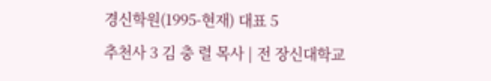경신학원(1995-현재) 대표 5
추천사 3 김 충 렬 목사 | 전 장신대학교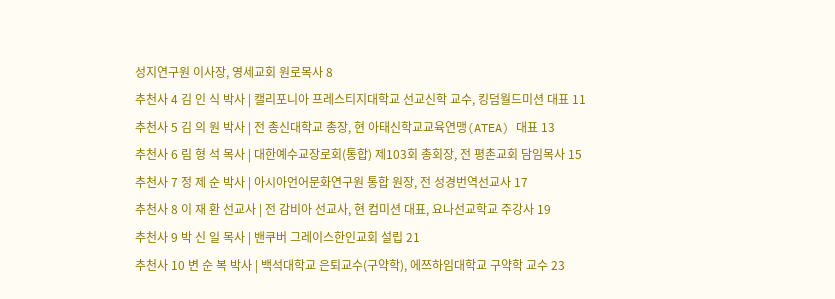성지연구원 이사장, 영세교회 원로목사 8
추천사 4 김 인 식 박사 | 캘리포니아 프레스티지대학교 선교신학 교수, 킹덤월드미션 대표 11
추천사 5 김 의 원 박사 | 전 총신대학교 총장, 현 아태신학교교육연맹(ATEA) 대표 13
추천사 6 림 형 석 목사 | 대한예수교장로회(통합) 제103회 총회장, 전 평촌교회 담임목사 15
추천사 7 정 제 순 박사 | 아시아언어문화연구원 통합 원장, 전 성경번역선교사 17
추천사 8 이 재 환 선교사 | 전 감비아 선교사, 현 컴미션 대표, 요나선교학교 주강사 19
추천사 9 박 신 일 목사 | 밴쿠버 그레이스한인교회 설립 21
추천사 10 변 순 복 박사 | 백석대학교 은퇴교수(구약학), 에쯔하임대학교 구약학 교수 23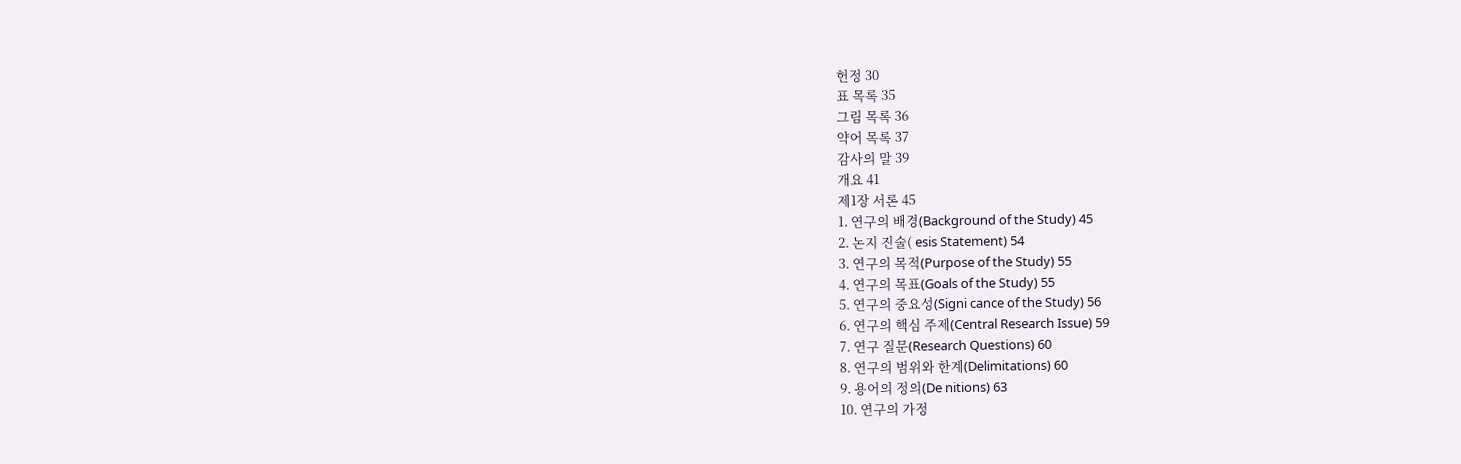헌정 30
표 목록 35
그림 목록 36
약어 목록 37
감사의 말 39
개요 41
제1장 서론 45
1. 연구의 배경(Background of the Study) 45
2. 논지 진술( esis Statement) 54
3. 연구의 목적(Purpose of the Study) 55
4. 연구의 목표(Goals of the Study) 55
5. 연구의 중요성(Signi cance of the Study) 56
6. 연구의 핵심 주제(Central Research Issue) 59
7. 연구 질문(Research Questions) 60
8. 연구의 범위와 한계(Delimitations) 60
9. 용어의 정의(De nitions) 63
10. 연구의 가정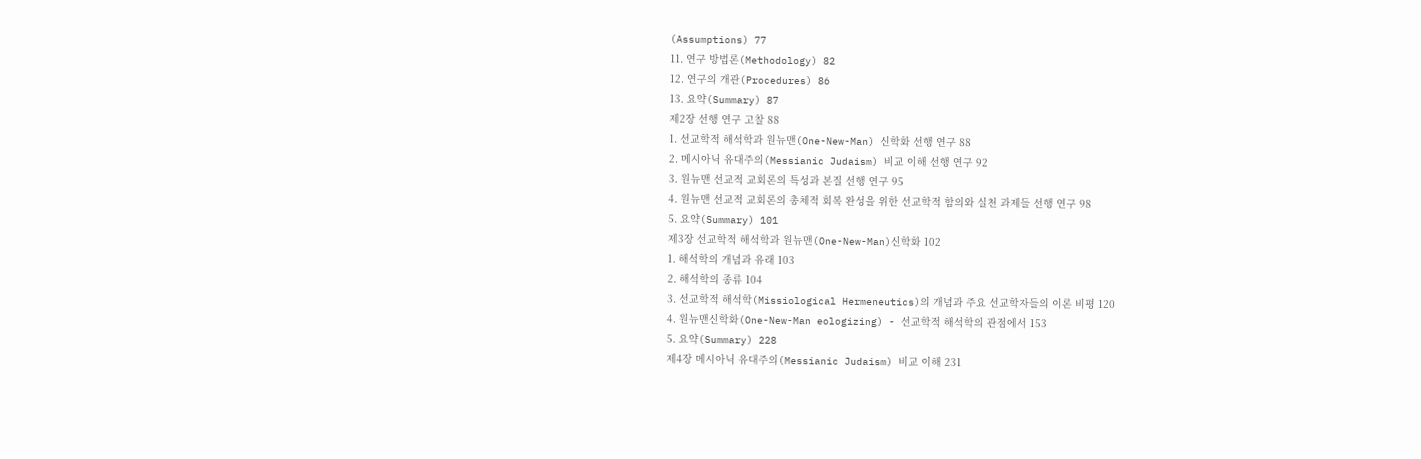(Assumptions) 77
11. 연구 방법론(Methodology) 82
12. 연구의 개관(Procedures) 86
13. 요약(Summary) 87
제2장 선행 연구 고찰 88
1. 선교학적 해석학과 원뉴맨(One-New-Man) 신학화 선행 연구 88
2. 메시아닉 유대주의(Messianic Judaism) 비교 이해 선행 연구 92
3. 원뉴맨 선교적 교회론의 특성과 본질 선행 연구 95
4. 원뉴맨 선교적 교회론의 총체적 회복 완성을 위한 선교학적 함의와 실천 과제들 선행 연구 98
5. 요약(Summary) 101
제3장 선교학적 해석학과 원뉴맨(One-New-Man)신학화 102
1. 해석학의 개념과 유래 103
2. 해석학의 종류 104
3. 선교학적 해석학(Missiological Hermeneutics)의 개념과 주요 선교학자들의 이론 비평 120
4. 원뉴맨신학화(One-New-Man eologizing) - 선교학적 해석학의 관점에서 153
5. 요약(Summary) 228
제4장 메시아닉 유대주의(Messianic Judaism) 비교 이해 231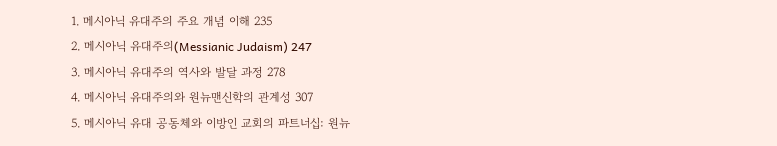1. 메시아닉 유대주의 주요 개념 이해 235
2. 메시아닉 유대주의(Messianic Judaism) 247
3. 메시아닉 유대주의 역사와 발달 과정 278
4. 메시아닉 유대주의와 원뉴맨신학의 관계성 307
5. 메시아닉 유대 공동체와 이방인 교회의 파트너십: 원뉴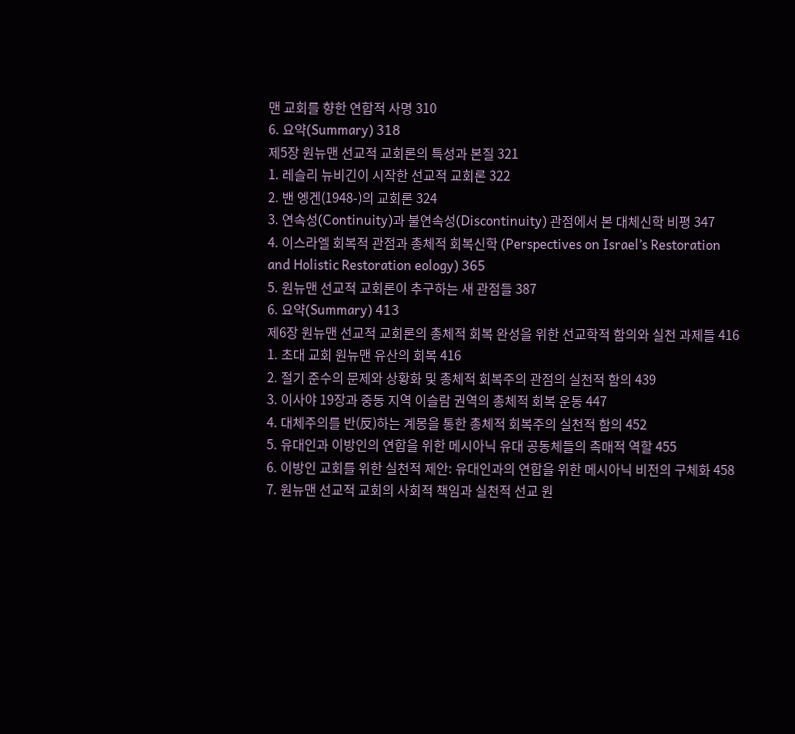맨 교회를 향한 연합적 사명 310
6. 요약(Summary) 318
제5장 원뉴맨 선교적 교회론의 특성과 본질 321
1. 레슬리 뉴비긴이 시작한 선교적 교회론 322
2. 밴 엥겐(1948-)의 교회론 324
3. 연속성(Continuity)과 불연속성(Discontinuity) 관점에서 본 대체신학 비평 347
4. 이스라엘 회복적 관점과 총체적 회복신학 (Perspectives on Israel’s Restoration and Holistic Restoration eology) 365
5. 원뉴맨 선교적 교회론이 추구하는 새 관점들 387
6. 요약(Summary) 413
제6장 원뉴맨 선교적 교회론의 총체적 회복 완성을 위한 선교학적 함의와 실천 과제들 416
1. 초대 교회 원뉴맨 유산의 회복 416
2. 절기 준수의 문제와 상황화 및 총체적 회복주의 관점의 실천적 함의 439
3. 이사야 19장과 중동 지역 이슬람 권역의 총체적 회복 운동 447
4. 대체주의를 반(反)하는 계몽을 통한 총체적 회복주의 실천적 함의 452
5. 유대인과 이방인의 연합을 위한 메시아닉 유대 공동체들의 촉매적 역할 455
6. 이방인 교회를 위한 실천적 제안: 유대인과의 연합을 위한 메시아닉 비전의 구체화 458
7. 원뉴맨 선교적 교회의 사회적 책임과 실천적 선교 원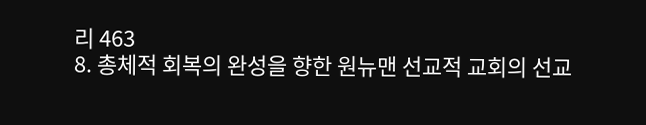리 463
8. 총체적 회복의 완성을 향한 원뉴맨 선교적 교회의 선교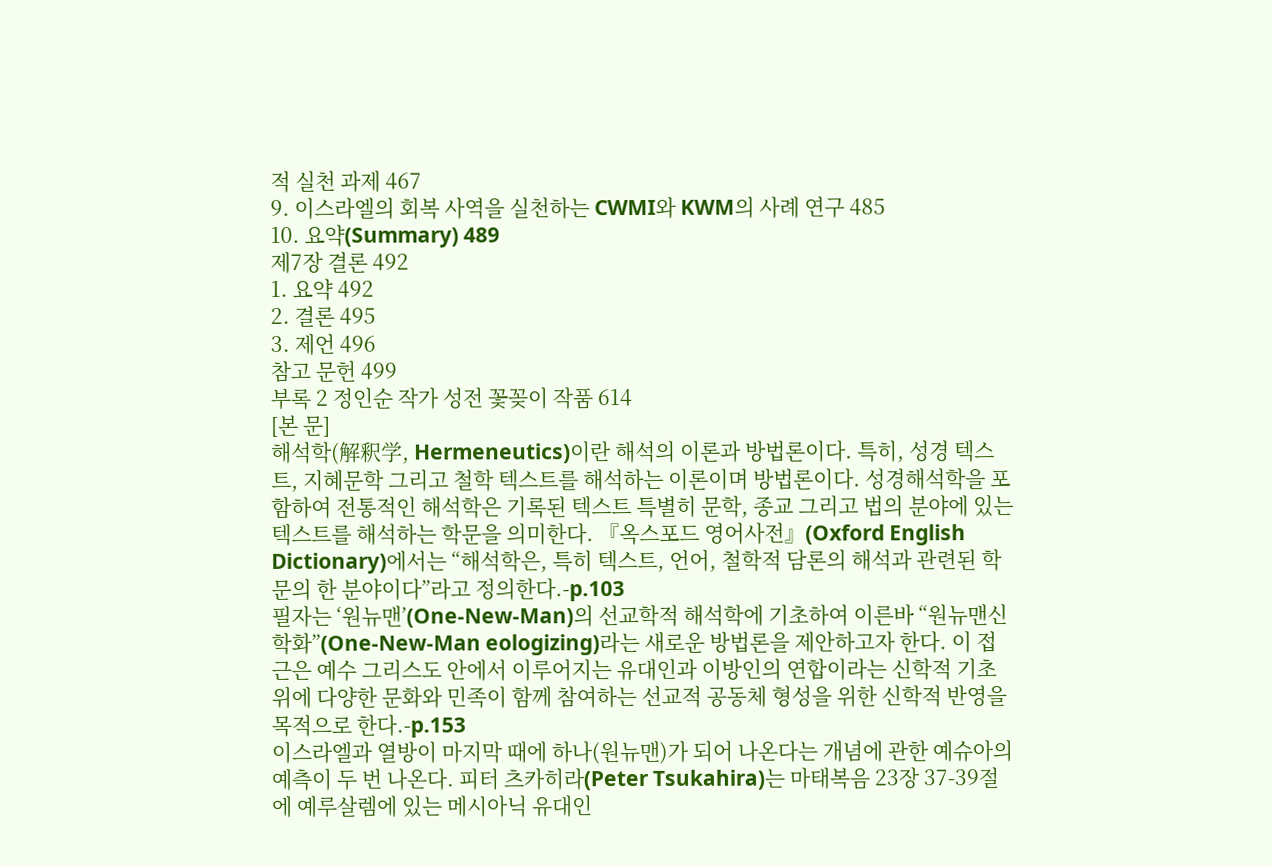적 실천 과제 467
9. 이스라엘의 회복 사역을 실천하는 CWMI와 KWM의 사례 연구 485
10. 요약(Summary) 489
제7장 결론 492
1. 요약 492
2. 결론 495
3. 제언 496
참고 문헌 499
부록 2 정인순 작가 성전 꽃꽂이 작품 614
[본 문]
해석학(解釈学, Hermeneutics)이란 해석의 이론과 방법론이다. 특히, 성경 텍스트, 지혜문학 그리고 철학 텍스트를 해석하는 이론이며 방법론이다. 성경해석학을 포함하여 전통적인 해석학은 기록된 텍스트 특별히 문학, 종교 그리고 법의 분야에 있는 텍스트를 해석하는 학문을 의미한다. 『옥스포드 영어사전』(Oxford English Dictionary)에서는 “해석학은, 특히 텍스트, 언어, 철학적 담론의 해석과 관련된 학문의 한 분야이다”라고 정의한다.-p.103
필자는 ‘원뉴맨’(One-New-Man)의 선교학적 해석학에 기초하여 이른바 “원뉴맨신학화”(One-New-Man eologizing)라는 새로운 방법론을 제안하고자 한다. 이 접근은 예수 그리스도 안에서 이루어지는 유대인과 이방인의 연합이라는 신학적 기초 위에 다양한 문화와 민족이 함께 참여하는 선교적 공동체 형성을 위한 신학적 반영을 목적으로 한다.-p.153
이스라엘과 열방이 마지막 때에 하나(원뉴맨)가 되어 나온다는 개념에 관한 예슈아의 예측이 두 번 나온다. 피터 츠카히라(Peter Tsukahira)는 마태복음 23장 37-39절에 예루살렘에 있는 메시아닉 유대인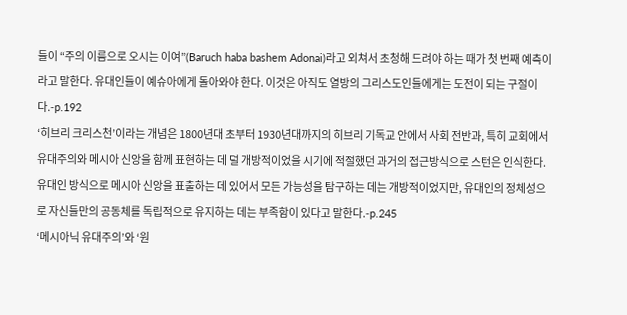들이 “주의 이름으로 오시는 이여”(Baruch haba bashem Adonai)라고 외쳐서 초청해 드려야 하는 때가 첫 번째 예측이라고 말한다. 유대인들이 예슈아에게 돌아와야 한다. 이것은 아직도 열방의 그리스도인들에게는 도전이 되는 구절이다.-p.192
‘히브리 크리스천’이라는 개념은 1800년대 초부터 1930년대까지의 히브리 기독교 안에서 사회 전반과, 특히 교회에서 유대주의와 메시아 신앙을 함께 표현하는 데 덜 개방적이었을 시기에 적절했던 과거의 접근방식으로 스턴은 인식한다. 유대인 방식으로 메시아 신앙을 표출하는 데 있어서 모든 가능성을 탐구하는 데는 개방적이었지만, 유대인의 정체성으로 자신들만의 공동체를 독립적으로 유지하는 데는 부족함이 있다고 말한다.-p.245
‘메시아닉 유대주의’와 ‘원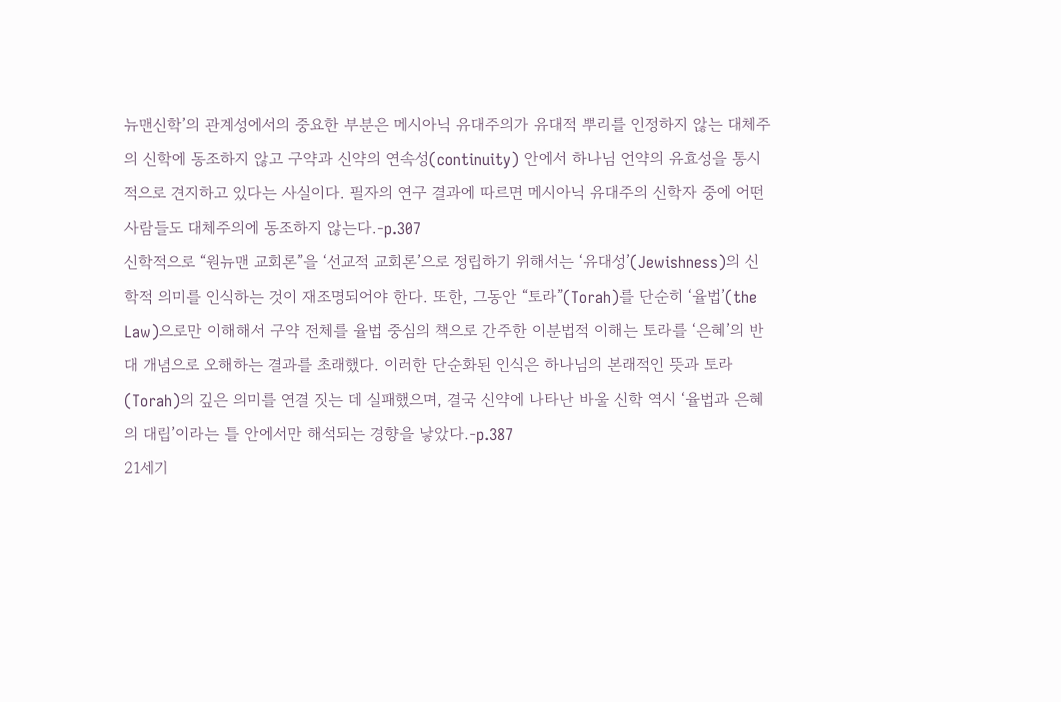뉴맨신학’의 관계성에서의 중요한 부분은 메시아닉 유대주의가 유대적 뿌리를 인정하지 않는 대체주의 신학에 동조하지 않고 구약과 신약의 연속성(continuity) 안에서 하나님 언약의 유효성을 통시적으로 견지하고 있다는 사실이다. 필자의 연구 결과에 따르면 메시아닉 유대주의 신학자 중에 어떤 사람들도 대체주의에 동조하지 않는다.-p.307
신학적으로 “원뉴맨 교회론”을 ‘선교적 교회론’으로 정립하기 위해서는 ‘유대성’(Jewishness)의 신학적 의미를 인식하는 것이 재조명되어야 한다. 또한, 그동안 “토라”(Torah)를 단순히 ‘율법’(the Law)으로만 이해해서 구약 전체를 율법 중심의 책으로 간주한 이분법적 이해는 토라를 ‘은혜’의 반대 개념으로 오해하는 결과를 초래했다. 이러한 단순화된 인식은 하나님의 본래적인 뜻과 토라(Torah)의 깊은 의미를 연결 짓는 데 실패했으며, 결국 신약에 나타난 바울 신학 역시 ‘율법과 은혜의 대립’이라는 틀 안에서만 해석되는 경향을 낳았다.-p.387
21세기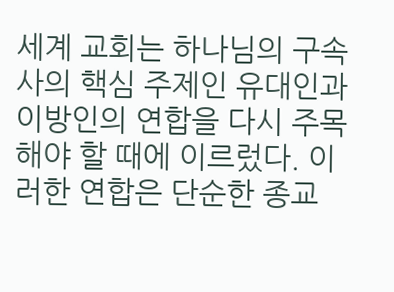세계 교회는 하나님의 구속사의 핵심 주제인 유대인과 이방인의 연합을 다시 주목해야 할 때에 이르렀다. 이러한 연합은 단순한 종교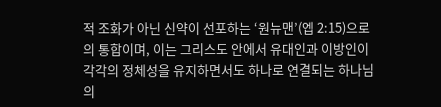적 조화가 아닌 신약이 선포하는 ‘원뉴맨’(엡 2:15)으로의 통합이며, 이는 그리스도 안에서 유대인과 이방인이 각각의 정체성을 유지하면서도 하나로 연결되는 하나님의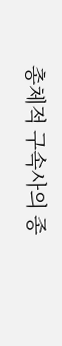총체적 구속사의 종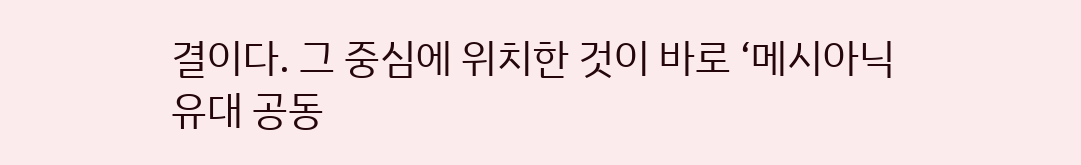결이다. 그 중심에 위치한 것이 바로 ‘메시아닉 유대 공동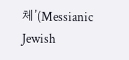체’(Messianic Jewish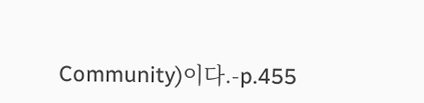Community)이다.-p.455